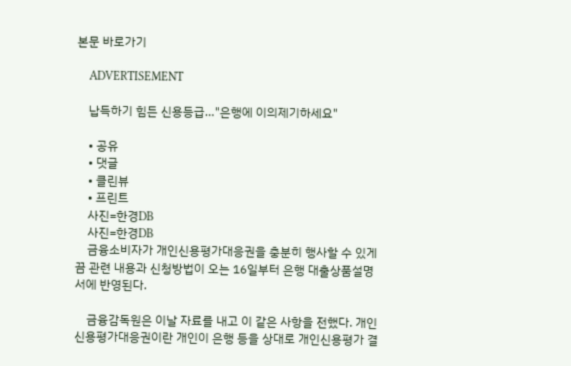본문 바로가기

    ADVERTISEMENT

    납득하기 힘든 신용등급…"은행에 이의제기하세요"

    • 공유
    • 댓글
    • 클린뷰
    • 프린트
    사진=한경DB
    사진=한경DB
    금융소비자가 개인신용평가대응권을 충분히 행사할 수 있게끔 관련 내용과 신청방법이 오는 16일부터 은행 대출상품설명서에 반영된다.

    금융감독원은 이날 자료를 내고 이 같은 사항을 전했다. 개인신용평가대응권이란 개인이 은행 등을 상대로 개인신용평가 결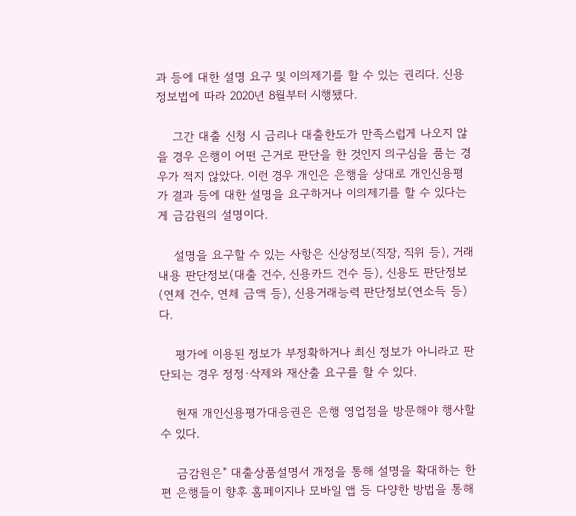과 등에 대한 설명 요구 및 이의제기를 할 수 있는 권리다. 신용정보법에 따라 2020년 8월부터 시행됐다.

    그간 대출 신청 시 금리나 대출한도가 만족스럽게 나오지 않을 경우 은행이 어떤 근거로 판단을 한 것인지 의구심을 품는 경우가 적지 않았다. 이런 경우 개인은 은행을 상대로 개인신용평가 결과 등에 대한 설명을 요구하거나 이의제기를 할 수 있다는 게 금감원의 설명이다.

    설명을 요구할 수 있는 사항은 신상정보(직장, 직위 등), 거래내용 판단정보(대출 건수, 신용카드 건수 등), 신용도 판단정보(연체 건수, 연체 금액 등), 신용거래능력 판단정보(연소득 등)다.

    평가에 이용된 정보가 부정확하거나 최신 정보가 아니라고 판단되는 경우 정정·삭제와 재산출 요구를 할 수 있다.

    현재 개인신용평가대응권은 은행 영업점을 방문해야 행사할 수 있다.

    금감원은" 대출상품설명서 개정을 통해 설명을 확대하는 한편 은행들이 향후 홈페이지나 모바일 앱 등 다양한 방법을 통해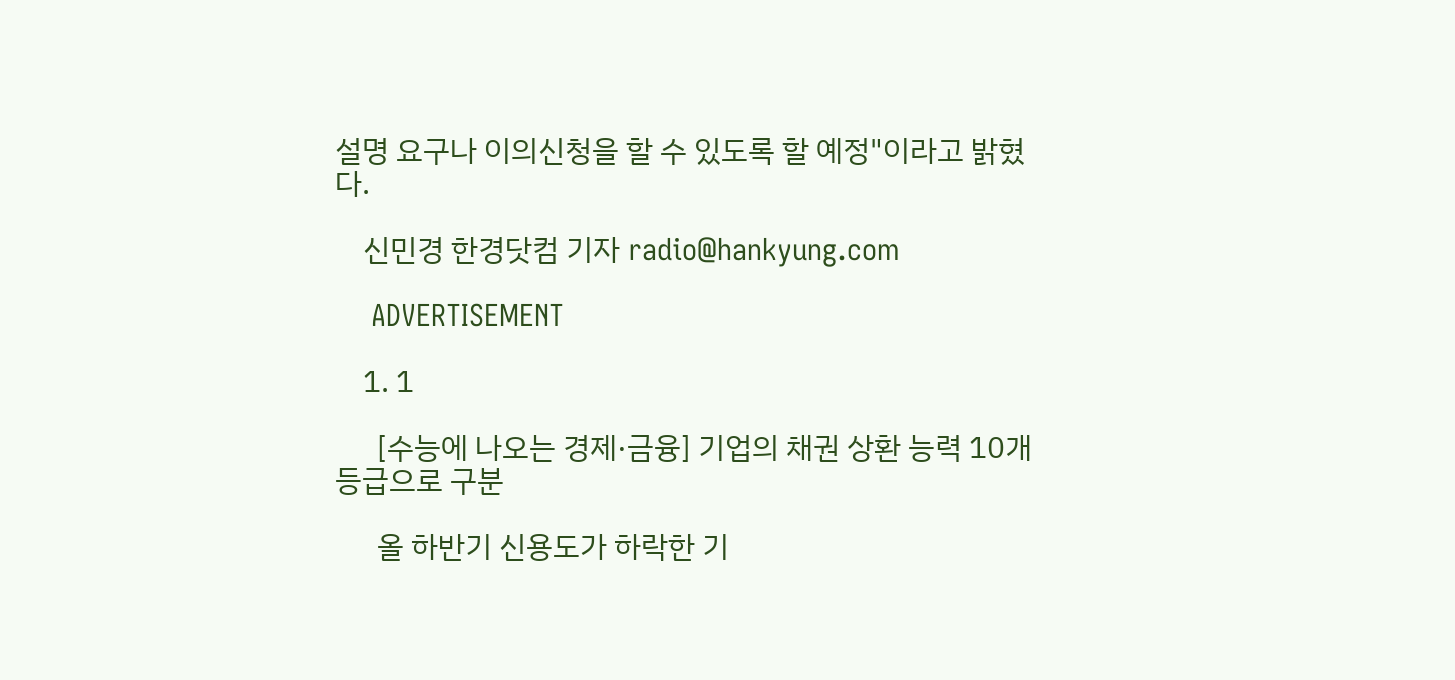설명 요구나 이의신청을 할 수 있도록 할 예정"이라고 밝혔다.

    신민경 한경닷컴 기자 radio@hankyung.com

    ADVERTISEMENT

    1. 1

      [수능에 나오는 경제·금융] 기업의 채권 상환 능력 10개 등급으로 구분

      올 하반기 신용도가 하락한 기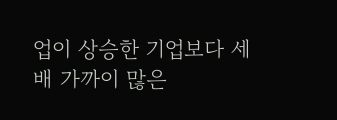업이 상승한 기업보다 세 배 가까이 많은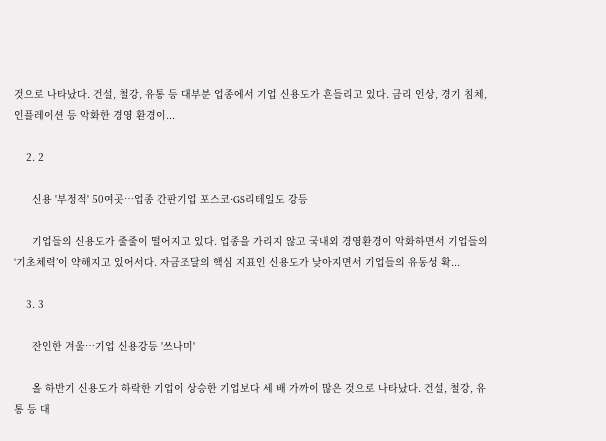것으로 나타났다. 건설, 철강, 유통 등 대부분 업종에서 기업 신용도가 흔들리고 있다. 금리 인상, 경기 침체, 인플레이션 등 악화한 경영 환경이...

    2. 2

      신용 '부정적' 50여곳…업종 간판기업 포스코·GS리테일도 강등

      기업들의 신용도가 줄줄이 떨어지고 있다. 업종을 가리지 않고 국내외 경영환경이 악화하면서 기업들의 ‘기초체력’이 약해지고 있어서다. 자금조달의 핵심 지표인 신용도가 낮아지면서 기업들의 유동성 확...

    3. 3

      잔인한 겨울…기업 신용강등 '쓰나미'

      올 하반기 신용도가 하락한 기업이 상승한 기업보다 세 배 가까이 많은 것으로 나타났다. 건설, 철강, 유통 등 대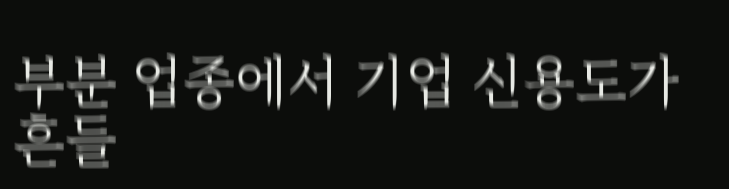부분 업종에서 기업 신용도가 흔들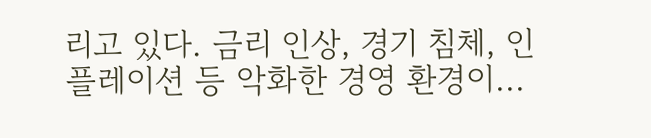리고 있다. 금리 인상, 경기 침체, 인플레이션 등 악화한 경영 환경이...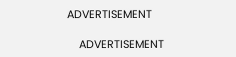ADVERTISEMENT

    ADVERTISEMENT